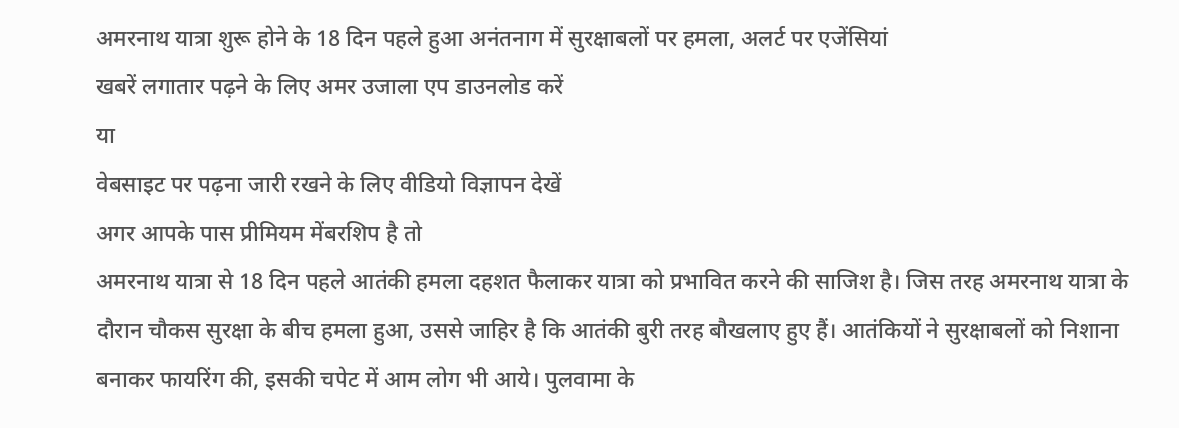अमरनाथ यात्रा शुरू होने के 18 दिन पहले हुआ अनंतनाग में सुरक्षाबलों पर हमला, अलर्ट पर एजेंसियां
खबरें लगातार पढ़ने के लिए अमर उजाला एप डाउनलोड करें
या
वेबसाइट पर पढ़ना जारी रखने के लिए वीडियो विज्ञापन देखें
अगर आपके पास प्रीमियम मेंबरशिप है तो
अमरनाथ यात्रा से 18 दिन पहले आतंकी हमला दहशत फैलाकर यात्रा को प्रभावित करने की साजिश है। जिस तरह अमरनाथ यात्रा के दौरान चौकस सुरक्षा के बीच हमला हुआ, उससे जाहिर है कि आतंकी बुरी तरह बौखलाए हुए हैं। आतंकियों ने सुरक्षाबलों को निशाना बनाकर फायरिंग की, इसकी चपेट में आम लोग भी आये। पुलवामा के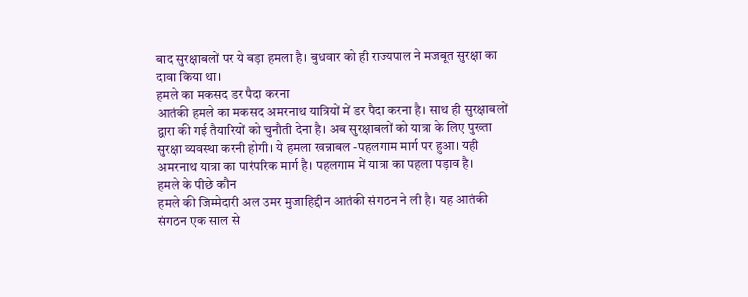बाद सुरक्षाबलों पर ये बड़ा हमला है। बुधवार को ही राज्यपाल ने मजबूत सुरक्षा का दावा किया था।
हमले का मकसद डर पैदा करना
आतंकी हमले का मकसद अमरनाथ यात्रियों में डर पैदा करना है। साथ ही सुरक्षाबलों द्वारा की गई तैयारियों को चुनौती देना है। अब सुरक्षाबलों को यात्रा के लिए पुख्ता सुरक्षा व्यवस्था करनी होगी। ये हमला खन्नाबल -पहलगाम मार्ग पर हुआ। यही अमरनाथ यात्रा का पारंपरिक मार्ग है। पहलगाम में यात्रा का पहला पड़ाव है।
हमले के पीछे कौन
हमले की जिम्मेदारी अल उमर मुजाहिद्दीन आतंकी संगठन ने ली है। यह आतंकी संगठन एक साल से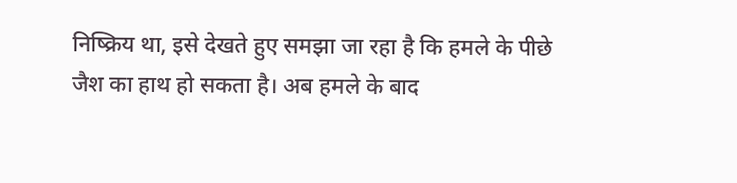निष्क्रिय था, इसे देखते हुए समझा जा रहा है कि हमले के पीछे जैश का हाथ हो सकता है। अब हमले के बाद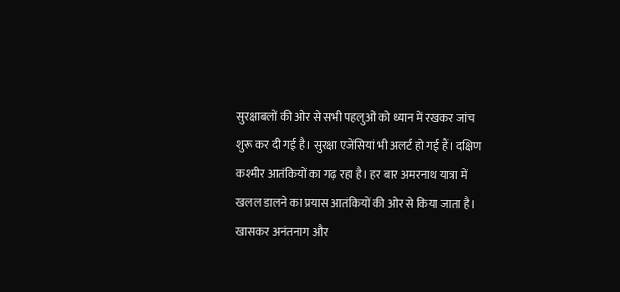सुरक्षाबलों की ओर से सभी पहलुओं को ध्यान में रखकर जांच शुरू कर दी गई है। सुरक्षा एजेंसियां भी अलर्ट हो गई हैं। दक्षिण कश्मीर आतंकियों का गढ़ रहा है। हर बार अमरनाथ यात्रा में खलल डालने का प्रयास आतंकियों की ओर से किया जाता है।
खासकर अनंतनाग और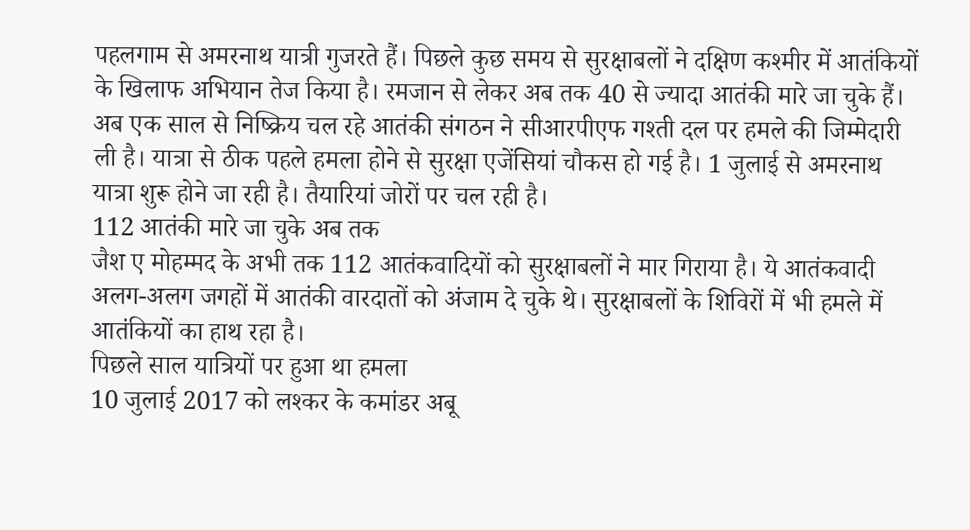पहलगाम से अमरनाथ यात्री गुजरते हैं। पिछले कुछ समय से सुरक्षाबलों ने दक्षिण कश्मीर में आतंकियों के खिलाफ अभियान तेज किया है। रमजान से लेकर अब तक 40 से ज्यादा आतंकी मारे जा चुके हैं। अब एक साल से निष्क्रिय चल रहे आतंकी संगठन ने सीआरपीएफ गश्ती दल पर हमले की जिम्मेदारी ली है। यात्रा से ठीक पहले हमला होने से सुरक्षा एजेंसियां चौकस हो गई है। 1 जुलाई से अमरनाथ यात्रा शुरू होने जा रही है। तैयारियां जोरों पर चल रही है।
112 आतंकी मारे जा चुके अब तक
जैश ए मोहम्मद के अभी तक 112 आतंकवादियों को सुरक्षाबलों ने मार गिराया है। ये आतंकवादी अलग-अलग जगहों में आतंकी वारदातों को अंजाम दे चुके थे। सुरक्षाबलों के शिविरों में भी हमले में आतंकियों का हाथ रहा है।
पिछले साल यात्रियों पर हुआ था हमला
10 जुलाई 2017 को लश्कर के कमांडर अबू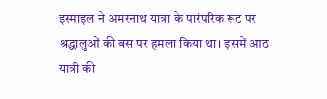इस्माइल ने अमरनाथ यात्रा के पारंपरिक रूट पर श्रद्धालुओं की बस पर हमला किया था। इसमें आठ यात्री की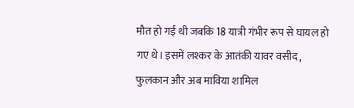मौत हो गई थी जबकि 18 यात्री गंभीर रूप से घायल हो गए थे। इसमें लश्कर के आतंकी यावर वसीद, फुलकान और अब माविया शामिल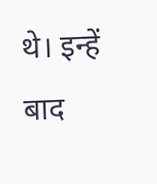थे। इन्हें बाद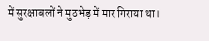में सुरक्षाबलों ने मुठभेड़ में मार गिराया था।